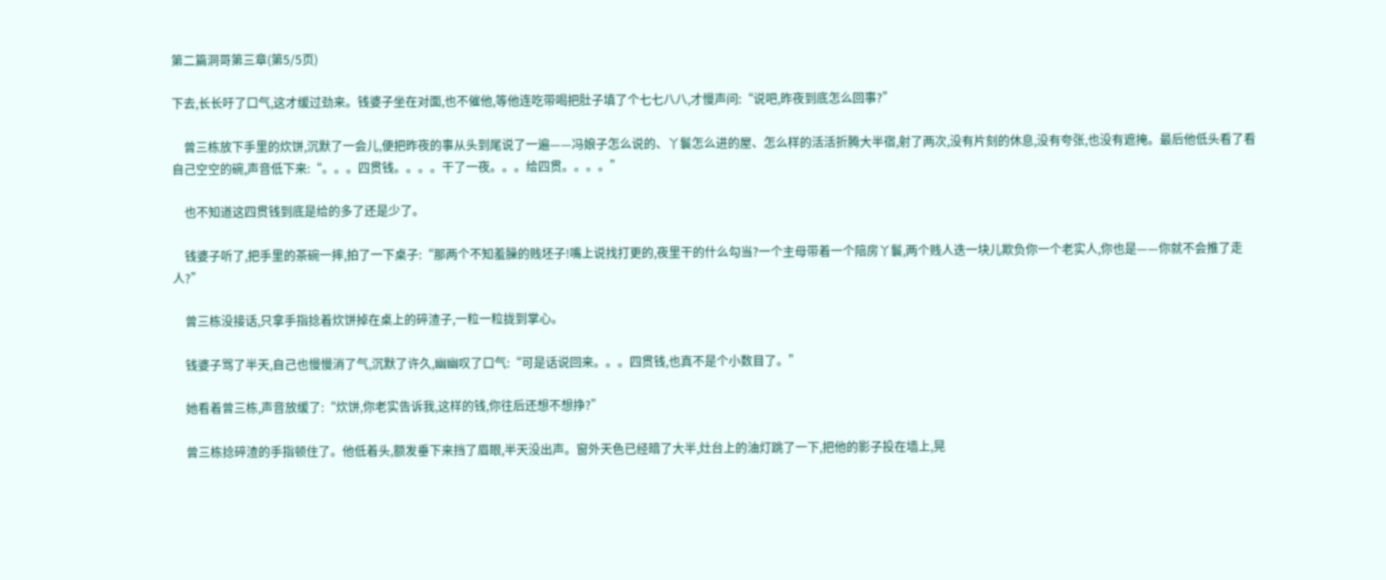第二篇洞哥第三章(第5/5页)

下去,长长吁了口气,这才缓过劲来。钱婆子坐在对面,也不催他,等他连吃带喝把肚子填了个七七八八,才慢声问:“说吧,昨夜到底怎么回事?”

    曾三栋放下手里的炊饼,沉默了一会儿,便把昨夜的事从头到尾说了一遍——冯娘子怎么说的、丫鬟怎么进的屋、怎么样的活活折腾大半宿,射了两次,没有片刻的休息,没有夸张,也没有遮掩。最后他低头看了看自己空空的碗,声音低下来:“。。。四贯钱。。。。干了一夜。。。给四贯。。。。”

    也不知道这四贯钱到底是给的多了还是少了。

    钱婆子听了,把手里的茶碗一摔,拍了一下桌子:“那两个不知羞臊的贱坯子!嘴上说找打更的,夜里干的什么勾当?一个主母带着一个陪房丫鬟,两个贱人迭一块儿欺负你一个老实人,你也是——你就不会推了走人?”

    曾三栋没接话,只拿手指捻着炊饼掉在桌上的碎渣子,一粒一粒拢到掌心。

    钱婆子骂了半天,自己也慢慢消了气,沉默了许久,幽幽叹了口气:“可是话说回来。。。四贯钱,也真不是个小数目了。”

    她看着曾三栋,声音放缓了:“炊饼,你老实告诉我,这样的钱,你往后还想不想挣?”

    曾三栋捻碎渣的手指顿住了。他低着头,额发垂下来挡了眉眼,半天没出声。窗外天色已经暗了大半,灶台上的油灯跳了一下,把他的影子投在墙上,晃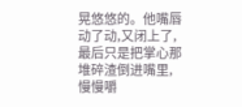晃悠悠的。他嘴唇动了动,又闭上了,最后只是把掌心那堆碎渣倒进嘴里,慢慢嚼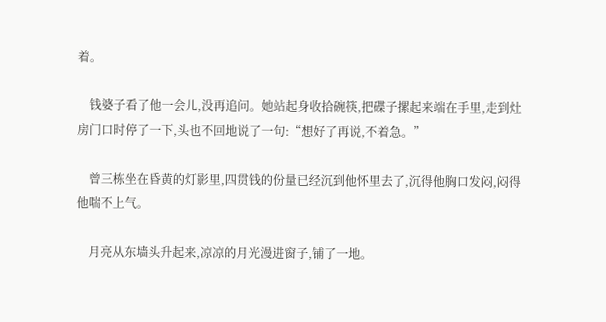着。

    钱婆子看了他一会儿,没再追问。她站起身收拾碗筷,把碟子摞起来端在手里,走到灶房门口时停了一下,头也不回地说了一句:“想好了再说,不着急。”

    曾三栋坐在昏黄的灯影里,四贯钱的份量已经沉到他怀里去了,沉得他胸口发闷,闷得他喘不上气。

    月亮从东墙头升起来,凉凉的月光漫进窗子,铺了一地。